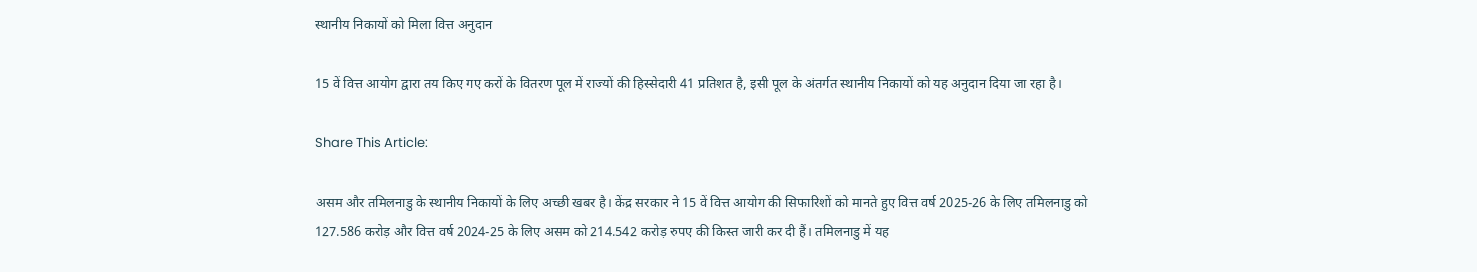स्थानीय निकायों को मिला वित्त अनुदान

15 वें वित्त आयोग द्वारा तय किए गए करों के वितरण पूल में राज्यों की हिस्सेदारी 41 प्रतिशत है, इसी पूल के अंतर्गत स्थानीय निकायों को यह अनुदान दिया जा रहा है।

Share This Article:

असम और तमिलनाडु के स्थानीय निकायों के लिए अच्छी खबर है। केंद्र सरकार ने 15 वें वित्त आयोग की सिफारिशों को मानते हुए वित्त वर्ष 2025-26 के लिए तमिलनाडु को 127.586 करोड़ और वित्त वर्ष 2024-25 के लिए असम को 214.542 करोड़ रुपए की किस्त जारी कर दी हैं। तमिलनाडु में यह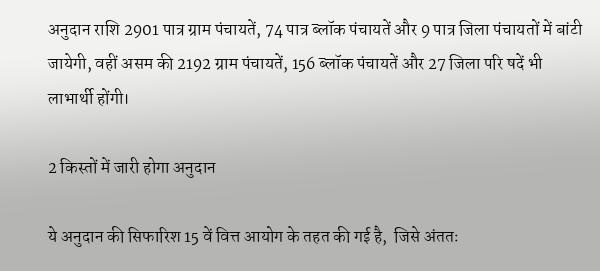अनुदान राशि 2901 पात्र ग्राम पंचायतें, 74 पात्र ब्लॉक पंचायतें और 9 पात्र जिला पंचायतों में बांटी जायेगी, वहीं असम की 2192 ग्राम पंचायतें, 156 ब्लॉक पंचायतें और 27 जिला परि षदें भी लाभार्थी होंगी।

2 किस्तों में जारी होगा अनुदान

ये अनुदान की सिफारिश 15 वें वित्त आयोग के तहत की गई है,  जिसे अंततः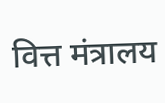वित्त मंत्रालय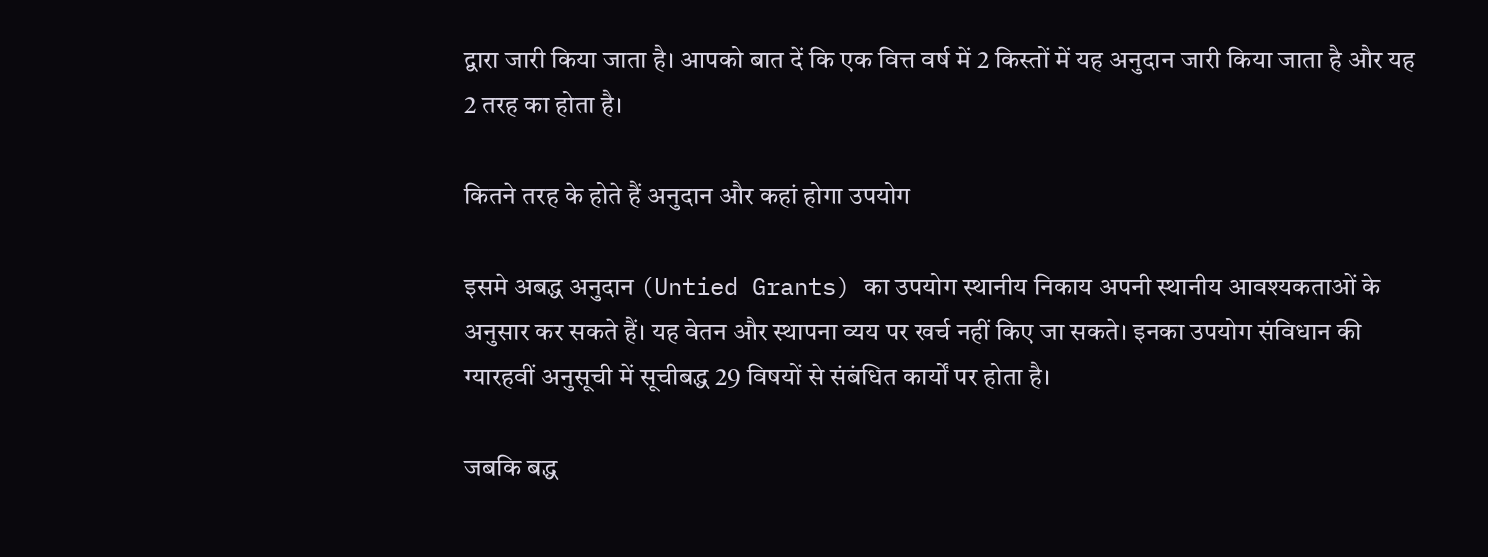द्वारा जारी किया जाता है। आपको बात दें कि एक वित्त वर्ष में 2 किस्तों में यह अनुदान जारी किया जाता है और यह 2 तरह का होता है।

कितने तरह के होते हैं अनुदान और कहां होगा उपयोग

इसमे अबद्ध अनुदान (Untied Grants) का उपयोग स्थानीय निकाय अपनी स्थानीय आवश्यकताओं के अनुसार कर सकते हैं। यह वेतन और स्थापना व्यय पर खर्च नहीं किए जा सकते। इनका उपयोग संविधान की ग्यारहवीं अनुसूची में सूचीबद्ध 29 विषयों से संबंधित कार्यों पर होता है।

जबकि बद्ध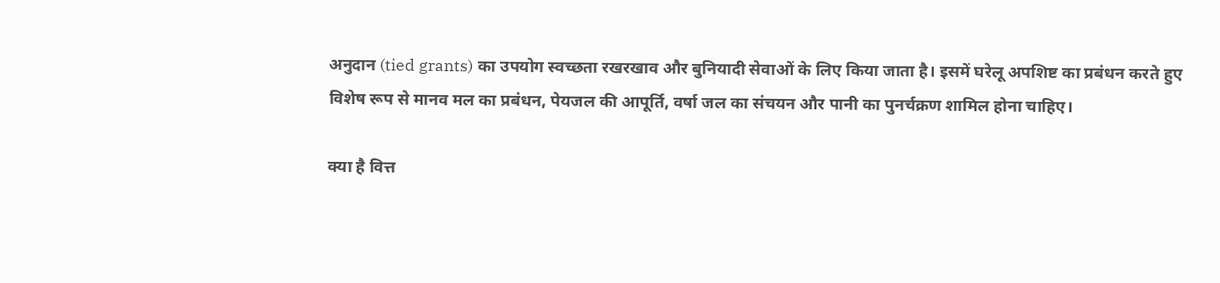अनुदान (tied grants) का उपयोग स्वच्छता रखरखाव और बुनियादी सेवाओं के लिए किया जाता है। इसमें घरेलू अपशिष्ट का प्रबंधन करते हुए विशेष रूप से मानव मल का प्रबंधन, पेयजल की आपूर्ति, वर्षा जल का संचयन और पानी का पुनर्चक्रण शामिल होना चाहिए।

क्या है वित्त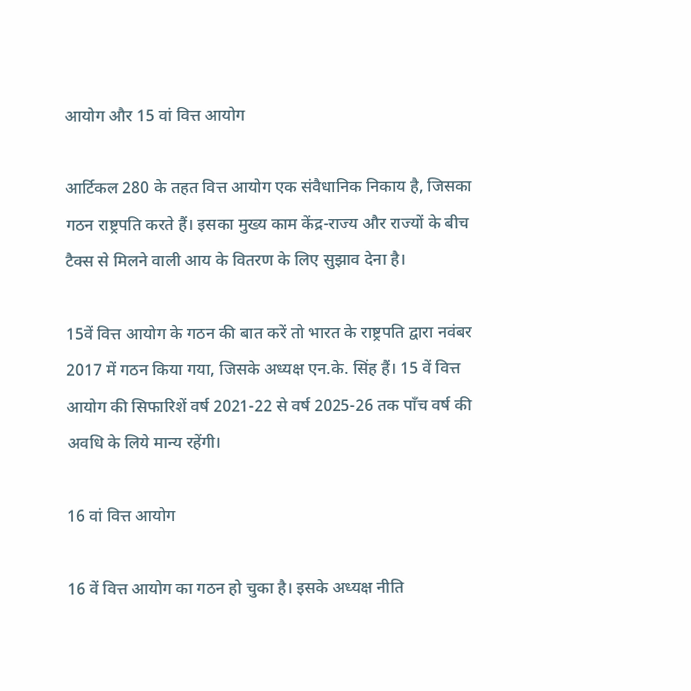आयोग और 15 वां वित्त आयोग

आर्टिकल 280 के तहत वित्त आयोग एक संवैधानिक निकाय है, जिसका गठन राष्ट्रपति करते हैं। इसका मुख्य काम केंद्र-राज्य और राज्यों के बीच टैक्स से मिलने वाली आय के वितरण के लिए सुझाव देना है।

15वें वित्त आयोग के गठन की बात करें तो भारत के राष्ट्रपति द्वारा नवंबर 2017 में गठन किया गया, जिसके अध्यक्ष एन.के. सिंह हैं। 15 वें वित्त आयोग की सिफारिशें वर्ष 2021-22 से वर्ष 2025-26 तक पाँच वर्ष की अवधि के लिये मान्य रहेंगी।

16 वां वित्त आयोग

16 वें वित्त आयोग का गठन हो चुका है। इसके अध्यक्ष नीति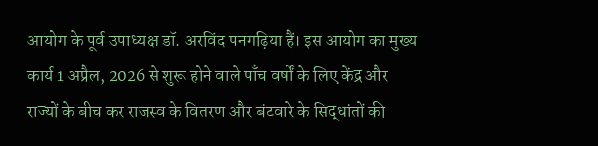आयोग के पूर्व उपाध्यक्ष डॉ. अरविंद पनगढ़िया हैं। इस आयोग का मुख्य कार्य 1 अप्रैल, 2026 से शुरू होने वाले पाँच वर्षों के लिए केंद्र और राज्यों के बीच कर राजस्व के वितरण और बंटवारे के सिद्धांतों की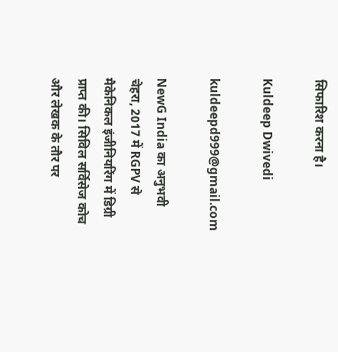सिफारिश करना है।

Kuldeep Dwivedi

kuldeepd999@gmail.com

NewG India का अनुभवी चेहरा, 2017 में RGPV से मैकेनिकल इंजीनियरिंग में डिग्री प्राप्त की। सिविल सर्विसेज कोच और लेखक के तौर पर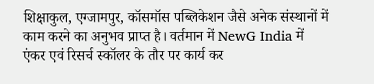शिक्षाकुल, एग्जामपुर, कॉसमॉस पब्लिकेशन जैसे अनेक संस्थानों में काम करने का अनुभव प्राप्त है। वर्तमान में NewG India में एंकर एवं रिसर्च स्कॉलर के तौर पर कार्य कर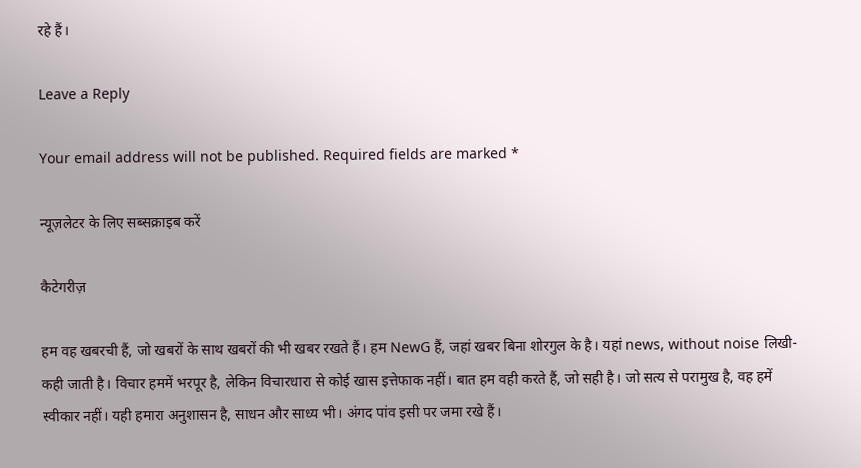रहे हैं।

Leave a Reply

Your email address will not be published. Required fields are marked *

न्यूज़लेटर के लिए सब्सक्राइब करें

कैटेगरीज़

हम वह खबरची हैं, जो खबरों के साथ खबरों की भी खबर रखते हैं। हम NewG हैं, जहां खबर बिना शोरगुल के है। यहां news, without noise लिखी-कही जाती है। विचार हममें भरपूर है, लेकिन विचारधारा से कोई खास इत्तेफाक नहीं। बात हम वही करते हैं, जो सही है। जो सत्य से परामुख है, वह हमें स्वीकार नहीं। यही हमारा अनुशासन है, साधन और साध्य भी। अंगद पांव इसी पर जमा रखे हैं।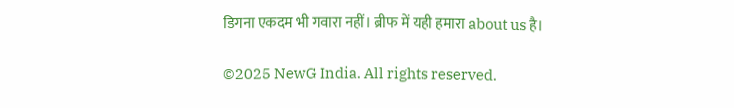डिगना एकदम भी गवारा नहीं। ब्रीफ में यही हमारा about us है।

©2025 NewG India. All rights reserved.